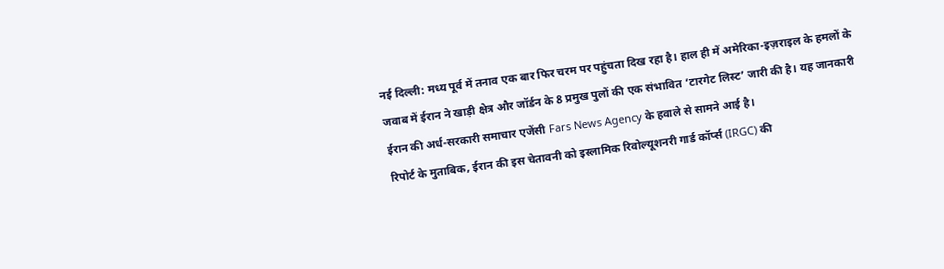नई दिल्ली: मध्य पूर्व में तनाव एक बार फिर चरम पर पहुंचता दिख रहा है। हाल ही में अमेरिका-इज़राइल के हमलों के जवाब में ईरान ने खाड़ी क्षेत्र और जॉर्डन के 8 प्रमुख पुलों की एक संभावित ‘टारगेट लिस्ट’ जारी की है। यह जानकारी ईरान की अर्ध-सरकारी समाचार एजेंसी Fars News Agency के हवाले से सामने आई है।
रिपोर्ट के मुताबिक, ईरान की इस चेतावनी को इस्लामिक रिवोल्यूशनरी गार्ड कॉर्प्स (IRGC) की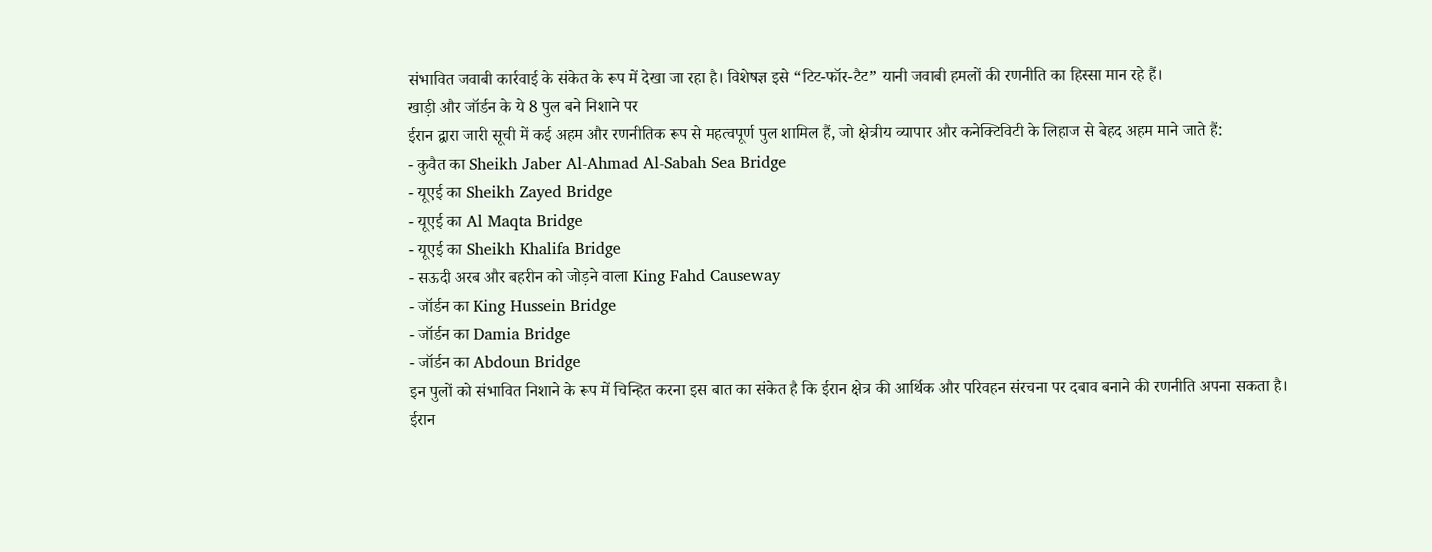संभावित जवाबी कार्रवाई के संकेत के रूप में देखा जा रहा है। विशेषज्ञ इसे “टिट-फॉर-टैट” यानी जवाबी हमलों की रणनीति का हिस्सा मान रहे हैं।
खाड़ी और जॉर्डन के ये 8 पुल बने निशाने पर
ईरान द्वारा जारी सूची में कई अहम और रणनीतिक रूप से महत्वपूर्ण पुल शामिल हैं, जो क्षेत्रीय व्यापार और कनेक्टिविटी के लिहाज से बेहद अहम माने जाते हैं:
- कुवैत का Sheikh Jaber Al-Ahmad Al-Sabah Sea Bridge
- यूएई का Sheikh Zayed Bridge
- यूएई का Al Maqta Bridge
- यूएई का Sheikh Khalifa Bridge
- सऊदी अरब और बहरीन को जोड़ने वाला King Fahd Causeway
- जॉर्डन का King Hussein Bridge
- जॉर्डन का Damia Bridge
- जॉर्डन का Abdoun Bridge
इन पुलों को संभावित निशाने के रूप में चिन्हित करना इस बात का संकेत है कि ईरान क्षेत्र की आर्थिक और परिवहन संरचना पर दबाव बनाने की रणनीति अपना सकता है।
ईरान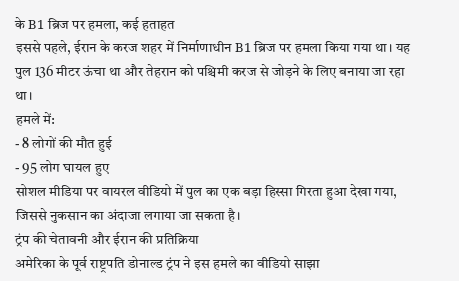के B1 ब्रिज पर हमला, कई हताहत
इससे पहले, ईरान के करज शहर में निर्माणाधीन B1 ब्रिज पर हमला किया गया था। यह पुल 136 मीटर ऊंचा था और तेहरान को पश्चिमी करज से जोड़ने के लिए बनाया जा रहा था।
हमले में:
- 8 लोगों की मौत हुई
- 95 लोग घायल हुए
सोशल मीडिया पर वायरल वीडियो में पुल का एक बड़ा हिस्सा गिरता हुआ देखा गया, जिससे नुकसान का अंदाजा लगाया जा सकता है।
ट्रंप की चेतावनी और ईरान की प्रतिक्रिया
अमेरिका के पूर्व राष्ट्रपति डोनाल्ड ट्रंप ने इस हमले का वीडियो साझा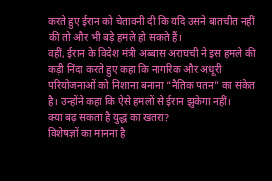करते हुए ईरान को चेतावनी दी कि यदि उसने बातचीत नहीं की तो और भी बड़े हमले हो सकते हैं।
वहीं, ईरान के विदेश मंत्री अब्बास अराघची ने इस हमले की कड़ी निंदा करते हुए कहा कि नागरिक और अधूरी परियोजनाओं को निशाना बनाना “नैतिक पतन” का संकेत है। उन्होंने कहा कि ऐसे हमलों से ईरान झुकेगा नहीं।
क्या बढ़ सकता है युद्ध का खतरा?
विशेषज्ञों का मानना है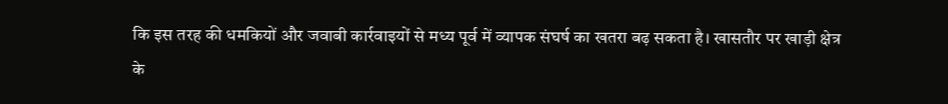कि इस तरह की धमकियों और जवाबी कार्रवाइयों से मध्य पूर्व में व्यापक संघर्ष का खतरा बढ़ सकता है। खासतौर पर खाड़ी क्षेत्र के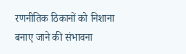रणनीतिक ठिकानों को निशाना बनाए जाने की संभावना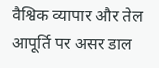वैश्विक व्यापार और तेल आपूर्ति पर असर डाल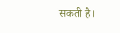सकती है।